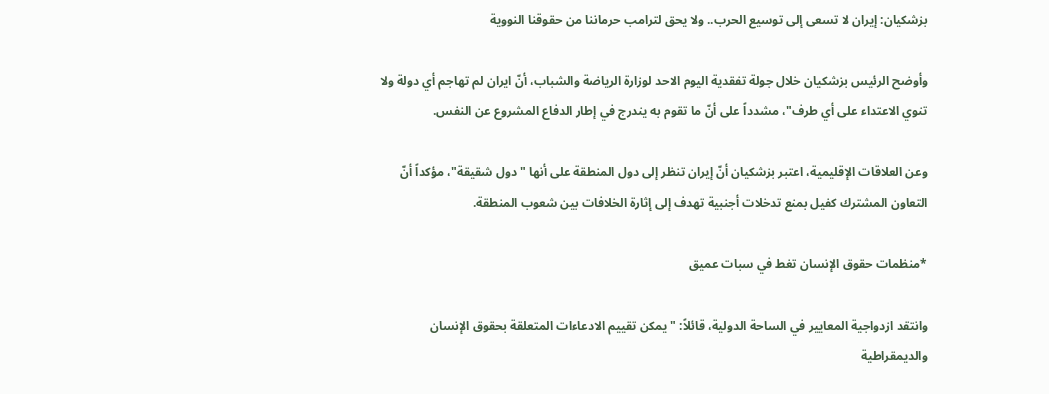بزشكيان: إيران لا تسعى إلى توسيع الحرب.. ولا يحق لترامب حرماننا من حقوقنا النووية

وأوضح الرئيس بزشكيان خلال جولة تفقدية اليوم الاحد لوزارة الرياضة والشباب، أنّ ايران لم تهاجم أي دولة ولا تنوي الاعتداء على أي طرف"، مشدداً على أنّ ما تقوم به يندرج في إطار الدفاع المشروع عن النفس.

وعن العلاقات الإقليمية، اعتبر بزشكيان أنّ إيران تنظر إلى دول المنطقة على أنها "دول شقيقة"، مؤكداً أنّ التعاون المشترك كفيل بمنع تدخلات أجنبية تهدف إلى إثارة الخلافات بين شعوب المنطقة.

*منظمات حقوق الإنسان تغط في سبات عميق

وانتقد ازدواجية المعايير في الساحة الدولية، قائلاً: "يمكن تقييم الادعاءات المتعلقة بحقوق الإنسان والديمقراطية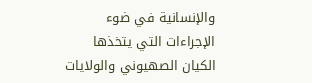والإنسانية في ضوء الإجراءات التي يتخذها الكيان الصهيوني والولايات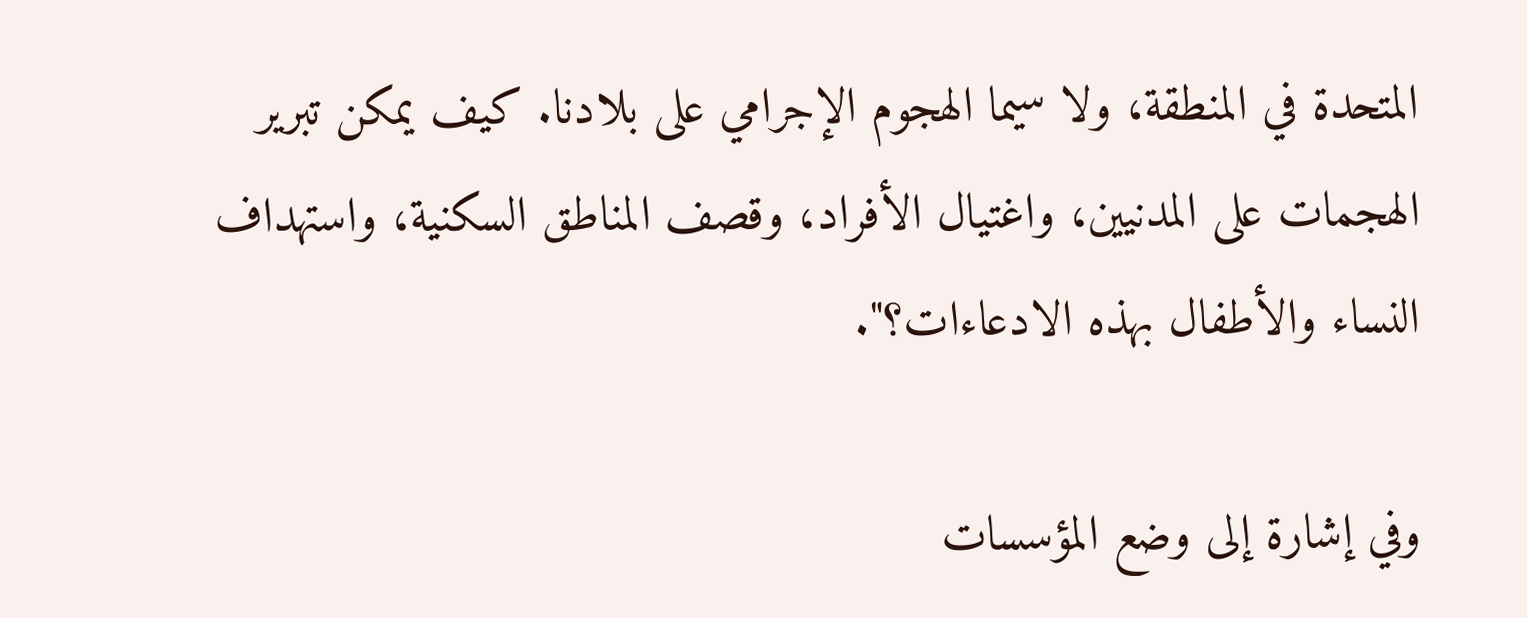المتحدة في المنطقة، ولا سيما الهجوم الإجرامي على بلادنا. كيف يمكن تبرير الهجمات على المدنيين، واغتيال الأفراد، وقصف المناطق السكنية، واستهداف النساء والأطفال بهذه الادعاءات؟".

وفي إشارة إلى وضع المؤسسات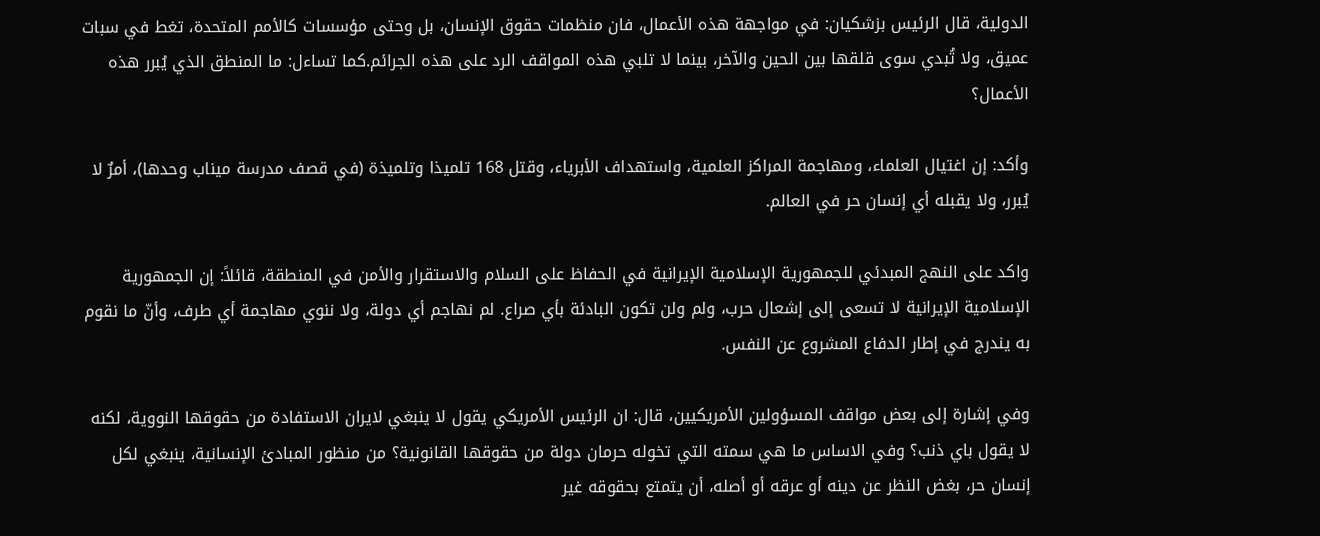الدولية، قال الرئيس بزشكيان: في مواجهة هذه الأعمال، فان منظمات حقوق الإنسان، بل وحتى مؤسسات كالأمم المتحدة، تغط في سبات عميق، ولا تُبدي سوى قلقها بين الحين والآخر، بينما لا تلبي هذه المواقف الرد على هذه الجرائم.كما تساءل: ما المنطق الذي يُبرر هذه الأعمال؟

وأكد: إن اغتيال العلماء، ومهاجمة المراكز العلمية، واستهداف الأبرياء، وقتل 168 تلميذا وتلميذة (في قصف مدرسة ميناب وحدها)، أمرٌ لا يُبرر، ولا يقبله أي إنسان حر في العالم.

واكد على النهج المبدئي للجمهورية الإسلامية الإيرانية في الحفاظ على السلام والاستقرار والأمن في المنطقة، قائلاً: إن الجمهورية الإسلامية الإيرانية لا تسعى إلى إشعال حرب، ولم ولن تكون البادئة بأي صراع. لم نهاجم أي دولة، ولا ننوي مهاجمة أي طرف، وأنّ ما نقوم به يندرج في إطار الدفاع المشروع عن النفس.

وفي إشارة إلى بعض مواقف المسؤولين الأمريكيين، قال: ان الرئيس الأمريكي يقول لا ينبغي لايران الاستفادة من حقوقها النووية، لكنه لا يقول باي ذنب؟ وفي الاساس ما هي سمته التي تخوله حرمان دولة من حقوقها القانونية؟ من منظور المبادئ الإنسانية، ينبغي لكل إنسان حر، بغض النظر عن دينه أو عرقه أو أصله، أن يتمتع بحقوقه غير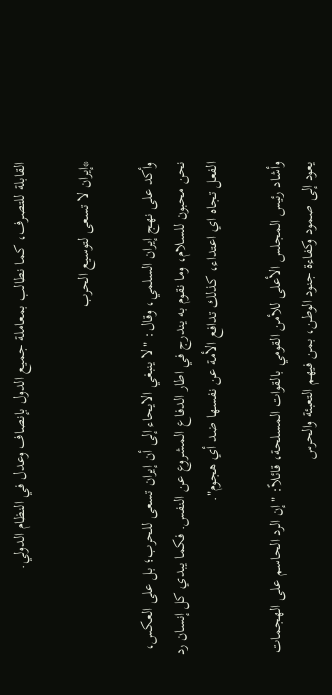القابلة للتصرف، كما نطالب بمعاملة جميع الدول بإنصاف وعدل في النظام الدولي.

*إيران لا تسعى لتوسيع الحرب

وأكد على نهج إيران السلمي، وقال: "لا ينبغي الايحاء إلى أن إيران تسعى للحرب؛ بل على العكس، نحن محبون للسلام، وما نقوم به يندرج في اطار الدفاع المشروع عن النفس. فكما يبدي كل إنسان رد الفعل تجاه اي اعتداء، كذلك تدافع الأمة عن نفسها ضد أي هجوم".

وأشاد رئيس المجلس الأعلى للأمن القومي بالقوات المسلحة، قائلاً: "إن الرد الحاسم على الهجمات يعود إلى صمود وكفاءة جنود الوطن، بمن فيهم التعبئة والحرس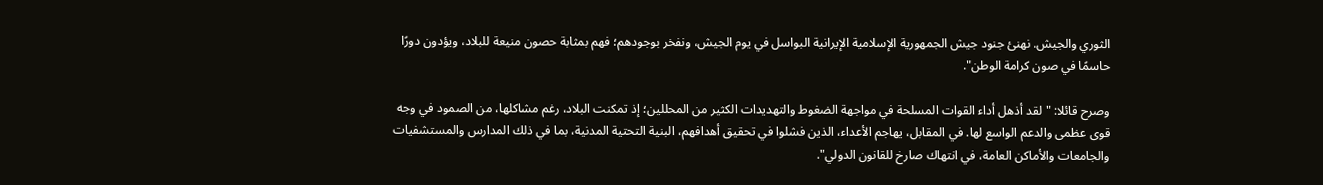الثوري والجيش. نهنئ جنود جيش الجمهورية الإسلامية الإيرانية البواسل في يوم الجيش، ونفخر بوجودهم؛ فهم بمثابة حصون منيعة للبلاد، ويؤدون دورًا حاسمًا في صون كرامة الوطن".

وصرح قائلا: "لقد أذهل أداء القوات المسلحة في مواجهة الضغوط والتهديدات الكثير من المحللين؛ إذ تمكنت البلاد، رغم مشاكلها، من الصمود في وجه قوى عظمى والدعم الواسع لها. في المقابل، يهاجم الأعداء، الذين فشلوا في تحقيق أهدافهم، البنية التحتية المدنية، بما في ذلك المدارس والمستشفيات والجامعات والأماكن العامة، في انتهاك صارخ للقانون الدولي".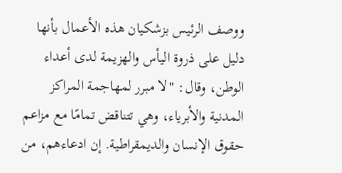ووصف الرئيس بزشكيان هذه الأعمال بأنها دليل على ذروة اليأس والهزيمة لدى أعداء الوطن، وقال: "لا مبرر لمهاجمة المراكز المدنية والأبرياء، وهي تتناقض تمامًا مع مزاعم حقوق الإنسان والديمقراطية. إن ادعاءهم، من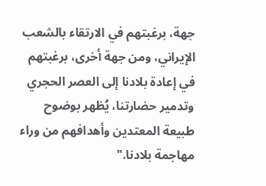جهة، برغبتهم في الارتقاء بالشعب الإيراني، ومن جهة أخرى، برغبتهم في إعادة بلادنا إلى العصر الحجري وتدمير حضارتنا، يُظهر بوضوح طبيعة المعتدين وأهدافهم من وراء مهاجمة بلادنا."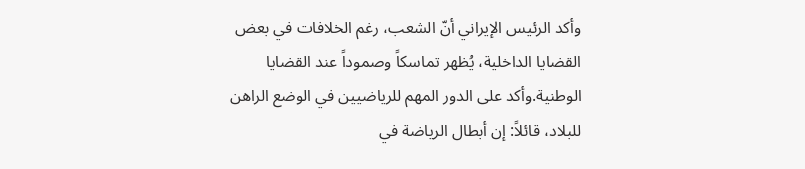وأكد الرئيس الإيراني أنّ الشعب، رغم الخلافات في بعض القضايا الداخلية، يُظهر تماسكاً وصموداً عند القضايا الوطنية.وأكد على الدور المهم للرياضيين في الوضع الراهن للبلاد، قائلاً: إن أبطال الرياضة في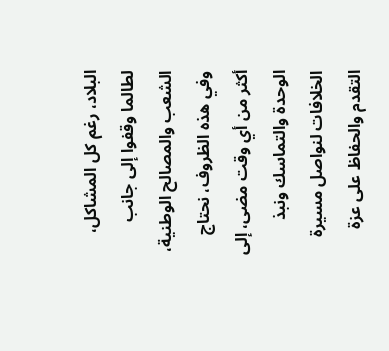البلاد، رغم كل المشاكل، لطالما وقفوا إلى جانب الشعب والمصالح الوطنية، وفي هذه الظروف، نحتاج أكثر من أي وقت مضى، إلى الوحدة والتماسك ونبذ الخلافات لنواصل مسيرة التقدم والحفاظ على عزة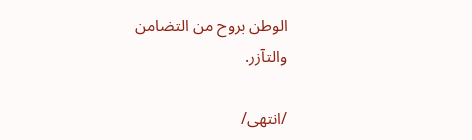الوطن بروح من التضامن والتآزر.

/انتهى/